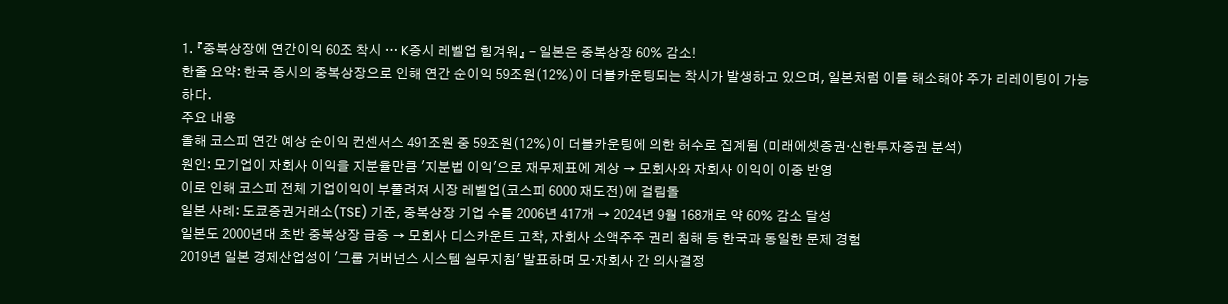1. 『중복상장에 연간이익 60조 착시 … K증시 레벨업 힘겨워』 - 일본은 중복상장 60% 감소!
한줄 요약: 한국 증시의 중복상장으로 인해 연간 순이익 59조원(12%)이 더블카운팅되는 착시가 발생하고 있으며, 일본처럼 이를 해소해야 주가 리레이팅이 가능하다.
주요 내용
올해 코스피 연간 예상 순이익 컨센서스 491조원 중 59조원(12%)이 더블카운팅에 의한 허수로 집계됨 (미래에셋증권·신한투자증권 분석)
원인: 모기업이 자회사 이익을 지분율만큼 '지분법 이익'으로 재무제표에 계상 → 모회사와 자회사 이익이 이중 반영
이로 인해 코스피 전체 기업이익이 부풀려져 시장 레벨업(코스피 6000 재도전)에 걸림돌
일본 사례: 도쿄증권거래소(TSE) 기준, 중복상장 기업 수를 2006년 417개 → 2024년 9월 168개로 약 60% 감소 달성
일본도 2000년대 초반 중복상장 급증 → 모회사 디스카운트 고착, 자회사 소액주주 권리 침해 등 한국과 동일한 문제 경험
2019년 일본 경제산업성이 '그룹 거버넌스 시스템 실무지침' 발표하며 모·자회사 간 의사결정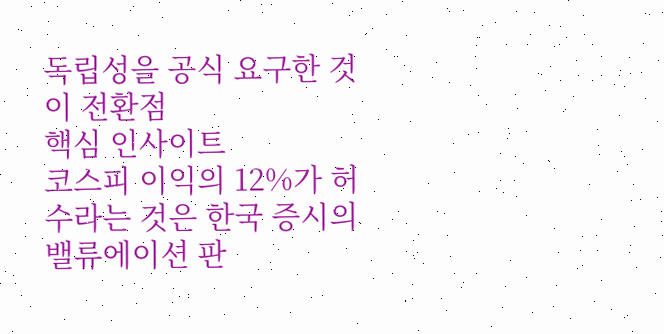독립성을 공식 요구한 것이 전환점
핵심 인사이트
코스피 이익의 12%가 허수라는 것은 한국 증시의 밸류에이션 판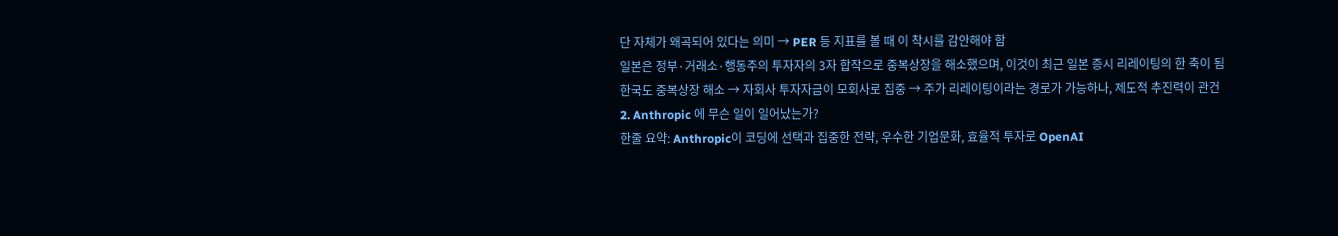단 자체가 왜곡되어 있다는 의미 → PER 등 지표를 볼 때 이 착시를 감안해야 함
일본은 정부·거래소·행동주의 투자자의 3자 합작으로 중복상장을 해소했으며, 이것이 최근 일본 증시 리레이팅의 한 축이 됨
한국도 중복상장 해소 → 자회사 투자자금이 모회사로 집중 → 주가 리레이팅이라는 경로가 가능하나, 제도적 추진력이 관건
2. Anthropic 에 무슨 일이 일어났는가?
한줄 요약: Anthropic이 코딩에 선택과 집중한 전략, 우수한 기업문화, 효율적 투자로 OpenAI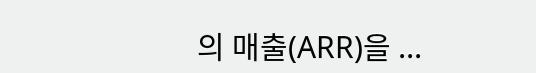의 매출(ARR)을 ...